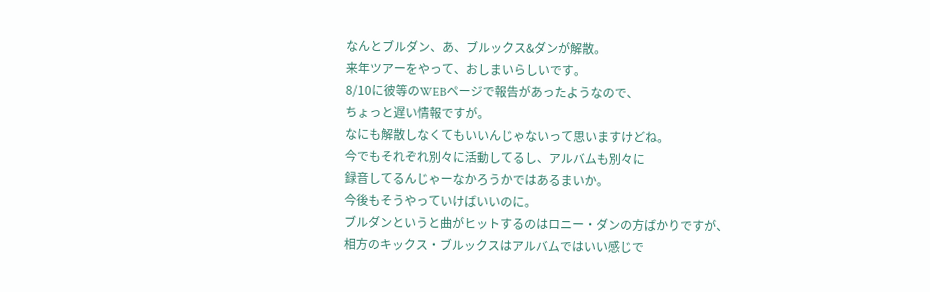なんとブルダン、あ、ブルックス&ダンが解散。
来年ツアーをやって、おしまいらしいです。
8/10に彼等のWEBページで報告があったようなので、
ちょっと遅い情報ですが。
なにも解散しなくてもいいんじゃないって思いますけどね。
今でもそれぞれ別々に活動してるし、アルバムも別々に
録音してるんじゃーなかろうかではあるまいか。
今後もそうやっていけばいいのに。
ブルダンというと曲がヒットするのはロニー・ダンの方ばかりですが、
相方のキックス・ブルックスはアルバムではいい感じで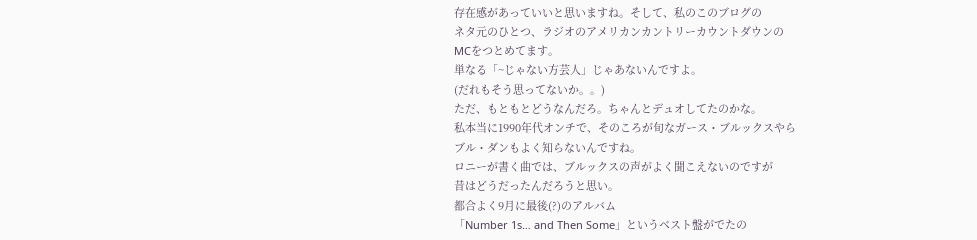存在感があっていいと思いますね。そして、私のこのブログの
ネタ元のひとつ、ラジオのアメリカンカントリーカウントダウンの
MCをつとめてます。
単なる「~じゃない方芸人」じゃあないんですよ。
(だれもそう思ってないか。。)
ただ、もともとどうなんだろ。ちゃんとデュオしてたのかな。
私本当に1990年代オンチで、そのころが旬なガース・ブルックスやら
ブル・ダンもよく知らないんですね。
ロニーが書く曲では、ブルックスの声がよく聞こえないのですが
昔はどうだったんだろうと思い。
都合よく9月に最後(?)のアルバム
「Number 1s… and Then Some」というベスト盤がでたの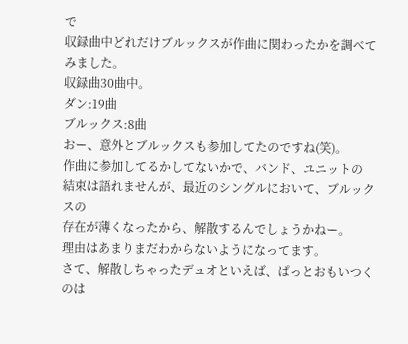で
収録曲中どれだけブルックスが作曲に関わったかを調べてみました。
収録曲30曲中。
ダン:19曲
ブルックス:8曲
おー、意外とブルックスも参加してたのですね(笑)。
作曲に参加してるかしてないかで、バンド、ユニットの
結束は語れませんが、最近のシングルにおいて、ブルックスの
存在が薄くなったから、解散するんでしょうかねー。
理由はあまりまだわからないようになってます。
さて、解散しちゃったデュオといえば、ぱっとおもいつくのは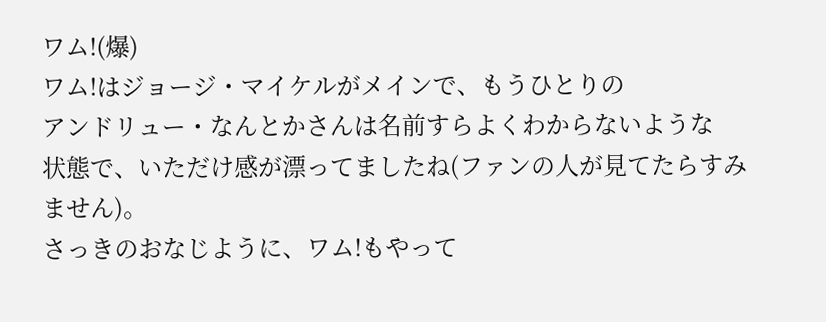ワム!(爆)
ワム!はジョージ・マイケルがメインで、もうひとりの
アンドリュー・なんとかさんは名前すらよくわからないような
状態で、いただけ感が漂ってましたね(ファンの人が見てたらすみません)。
さっきのおなじように、ワム!もやって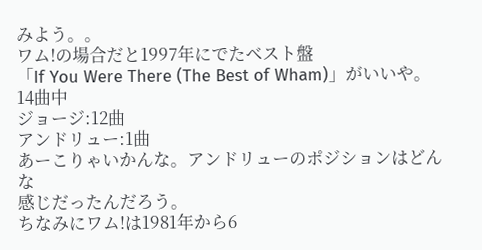みよう。。
ワム!の場合だと1997年にでたベスト盤
「If You Were There (The Best of Wham)」がいいや。
14曲中
ジョージ:12曲
アンドリュー:1曲
あーこりゃいかんな。アンドリューのポジションはどんな
感じだったんだろう。
ちなみにワム!は1981年から6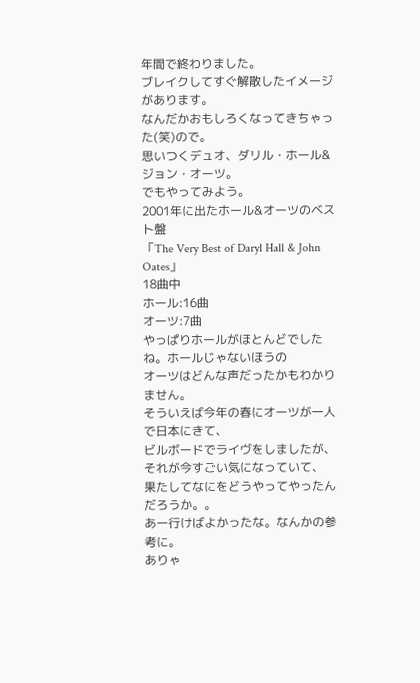年間で終わりました。
ブレイクしてすぐ解散したイメージがあります。
なんだかおもしろくなってきちゃった(笑)ので。
思いつくデュオ、ダリル・ホール&ジョン・オーツ。
でもやってみよう。
2001年に出たホール&オーツのベスト盤
「The Very Best of Daryl Hall & John Oates」
18曲中
ホール:16曲
オーツ:7曲
やっぱりホールがほとんどでしたね。ホールじゃないほうの
オーツはどんな声だったかもわかりません。
そういえば今年の春にオーツが一人で日本にきて、
ビルボードでライヴをしましたが、それが今すごい気になっていて、
果たしてなにをどうやってやったんだろうか。。
あー行けばよかったな。なんかの参考に。
ありゃ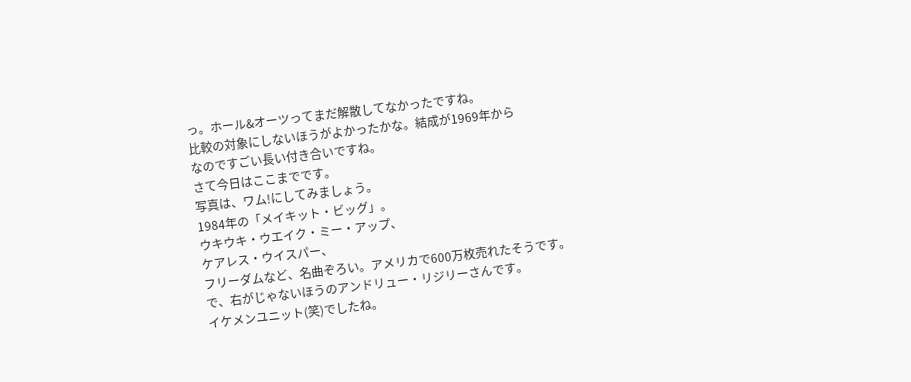っ。ホール&オーツってまだ解散してなかったですね。
比較の対象にしないほうがよかったかな。結成が1969年から
なのですごい長い付き合いですね。
さて今日はここまでです。
写真は、ワム!にしてみましょう。
1984年の「メイキット・ビッグ」。
ウキウキ・ウエイク・ミー・アップ、
ケアレス・ウイスパー、
フリーダムなど、名曲ぞろい。アメリカで600万枚売れたそうです。
で、右がじゃないほうのアンドリュー・リジリーさんです。
イケメンユニット(笑)でしたね。